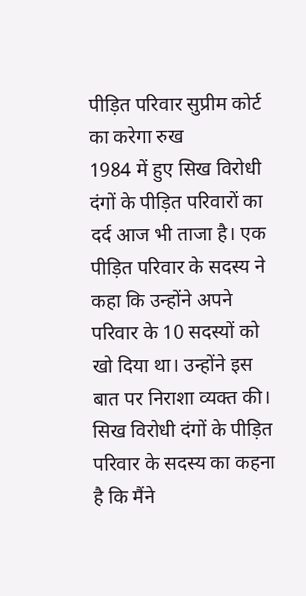पीड़ित परिवार सुप्रीम कोर्ट का करेगा रुख
1984 में हुए सिख विरोधी दंगों के पीड़ित परिवारों का दर्द आज भी ताजा है। एक पीड़ित परिवार के सदस्य ने कहा कि उन्होंने अपने परिवार के 10 सदस्यों को खो दिया था। उन्होंने इस बात पर निराशा व्यक्त की। सिख विरोधी दंगों के पीड़ित परिवार के सदस्य का कहना है कि मैंने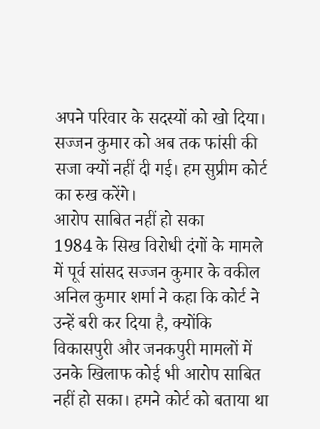अपने परिवार के सदस्यों को खो दिया। सज्जन कुमार को अब तक फांसी की सजा क्यों नहीं दी गई। हम सुप्रीम कोर्ट का रुख करेंगे।
आरोप साबित नहीं हो सका
1984 के सिख विरोधी दंगों के मामले में पूर्व सांसद सज्जन कुमार के वकील अनिल कुमार शर्मा ने कहा कि कोर्ट ने उन्हें बरी कर दिया है, क्योंकि विकासपुरी और जनकपुरी मामलों में उनके खिलाफ कोई भी आरोप साबित नहीं हो सका। हमने कोर्ट को बताया था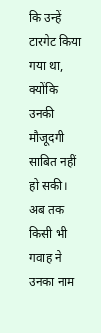कि उन्हें टारगेट किया गया था, क्योंकि उनकी मौजूदगी साबित नहीं हो सकी। अब तक किसी भी गवाह ने उनका नाम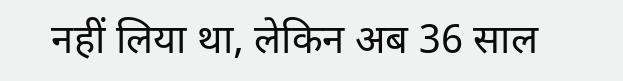नहीं लिया था, लेकिन अब 36 साल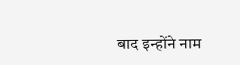बाद इन्होंने नाम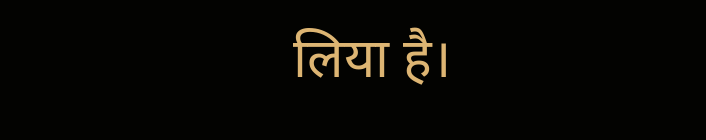लिया है।